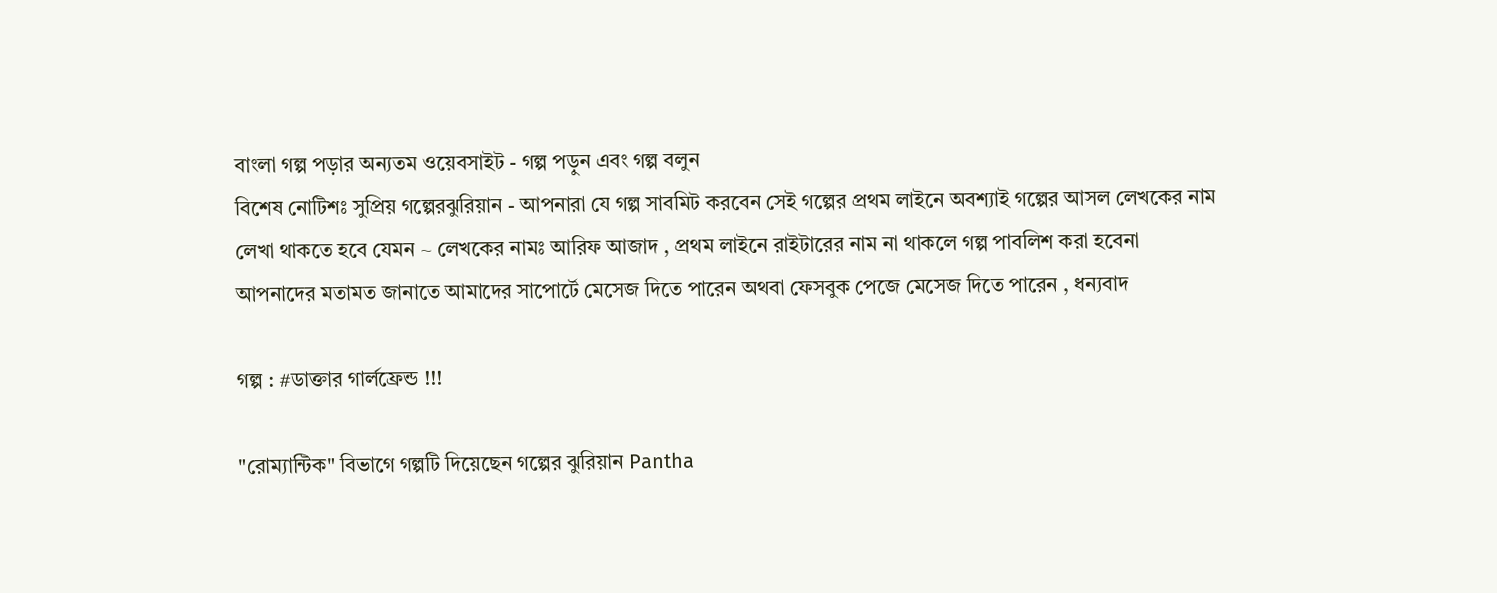বাংলা গল্প পড়ার অন্যতম ওয়েবসাইট - গল্প পড়ুন এবং গল্প বলুন
বিশেষ নোটিশঃ সুপ্রিয় গল্পেরঝুরিয়ান - আপনারা যে গল্প সাবমিট করবেন সেই গল্পের প্রথম লাইনে অবশ্যাই গল্পের আসল লেখকের নাম লেখা থাকতে হবে যেমন ~ লেখকের নামঃ আরিফ আজাদ , প্রথম লাইনে রাইটারের নাম না থাকলে গল্প পাবলিশ করা হবেনা
আপনাদের মতামত জানাতে আমাদের সাপোর্টে মেসেজ দিতে পারেন অথবা ফেসবুক পেজে মেসেজ দিতে পারেন , ধন্যবাদ

গল্প : #ডাক্তার গার্লফ্রেন্ড !!!

"রোম্যান্টিক" বিভাগে গল্পটি দিয়েছেন গল্পের ঝুরিয়ান Pantha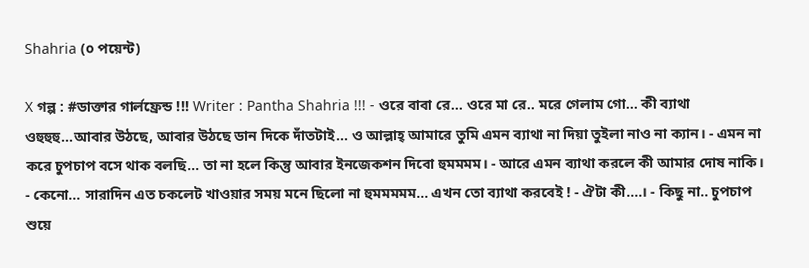Shahria (০ পয়েন্ট)

X গল্প : #ডাক্তার গার্লফ্রেন্ড !!! Writer : Pantha Shahria !!! - ওরে বাবা রে... ওরে মা রে.. মরে গেলাম গো... কী ব্যাথা ওহুহুহু...আবার উঠছে, আবার উঠছে ডান দিকে দাঁতটাই... ও আল্লাহ্ আমারে তুমি এমন ব্যাথা না দিয়া তুইলা নাও না ক্যান। - এমন না করে চুপচাপ বসে থাক বলছি... তা না হলে কিন্তু আবার ইনজেকশন দিবো হুমমমম। - আরে এমন ব্যাথা করলে কী আমার দোষ নাকি। - কেনো... সারাদিন এত চকলেট খাওয়ার সময় মনে ছিলো না হুমমমমম... এখন তো ব্যাথা করবেই ! - ঐটা কী....। - কিছু না.. চুপচাপ শুয়ে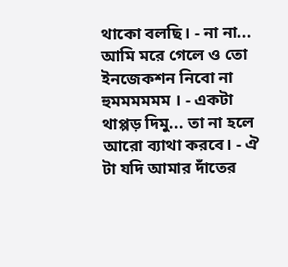থাকো বলছি। - না না... আমি মরে গেলে ও তো ইনজেকশন নিবো না হুমমমমমম । - একটা থাপ্পড় দিমু... তা না হলে আরো ব্যাথা করবে। - ঐ টা যদি আমার দাঁতের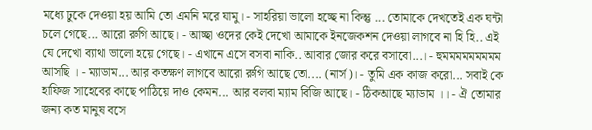মধ্যে ঢুকে দেওয়া হয় আমি তো এমনি মরে যামু। - সাহরিয়া ভালো হচ্ছে না কিন্তু ... তোমাকে দেখতেই এক ঘন্টা চলে গেছে... আরো রুগি আছে। - আচ্ছা ওদের কেই দেখো আমাকে ইনজেকশন দেওয়া লাগবে না হি হি.. এই যে দেখো ব্যাথা ভালো হয়ে গেছে। - এখানে এসে বসবা নাকি.. আবার জোর করে বসাবো...। - হুমমমমমমমমম আসছি । - ম্যাডাম... আর কতক্ষণ লাগবে আরো রুগি আছে তো.... (নার্স)। - তুমি এক কাজ করো... সবাই কে হাফিজ সাহেবের কাছে পাঠিয়ে দাও কেমন... আর বলবা ম্যাম বিজি আছে। - ঠিকআছে ম্যাডাম ।। - ঐ তোমার জন্য কত মানুষ বসে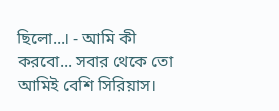ছিলো...। - আমি কী করবো... সবার থেকে তো আমিই বেশি সিরিয়াস।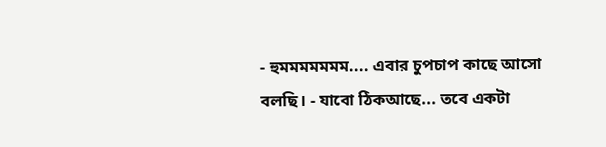- হুমমমমমমম.... এবার চুপচাপ কাছে আসো বলছি। - যাবো ঠিকআছে... তবে একটা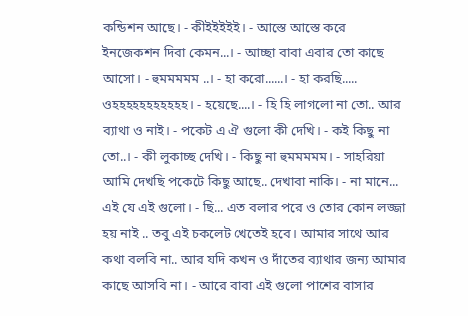কন্ডিশন আছে। - কীইইইইই। - আস্তে আস্তে করে ইনজেকশন দিবা কেমন...। - আচ্ছা বাবা এবার তো কাছে আসো। - হুমমমমম ..। - হা করো......। - হা করছি..... ওহহহহহহহহহহহ। - হয়েছে....। - হি হি লাগলো না তো.. আর ব্যাথা ও নাই। - পকেট এ ঐ গুলো কী দেখি। - কই কিছু না তো..। - কী লুকাচ্ছ দেখি। - কিছু না হুমমমমম। - সাহরিয়া আমি দেখছি পকেটে কিছু আছে.. দেখাবা নাকি। - না মানে... এই যে এই গুলো। - ছি... এত বলার পরে ও তোর কোন লজ্জা হয় নাই .. তবু এই চকলেট খেতেই হবে। আমার সাথে আর কথা বলবি না.. আর যদি কখন ও দাঁতের ব্যাথার জন্য আমার কাছে আসবি না। - আরে বাবা এই গুলো পাশের বাসার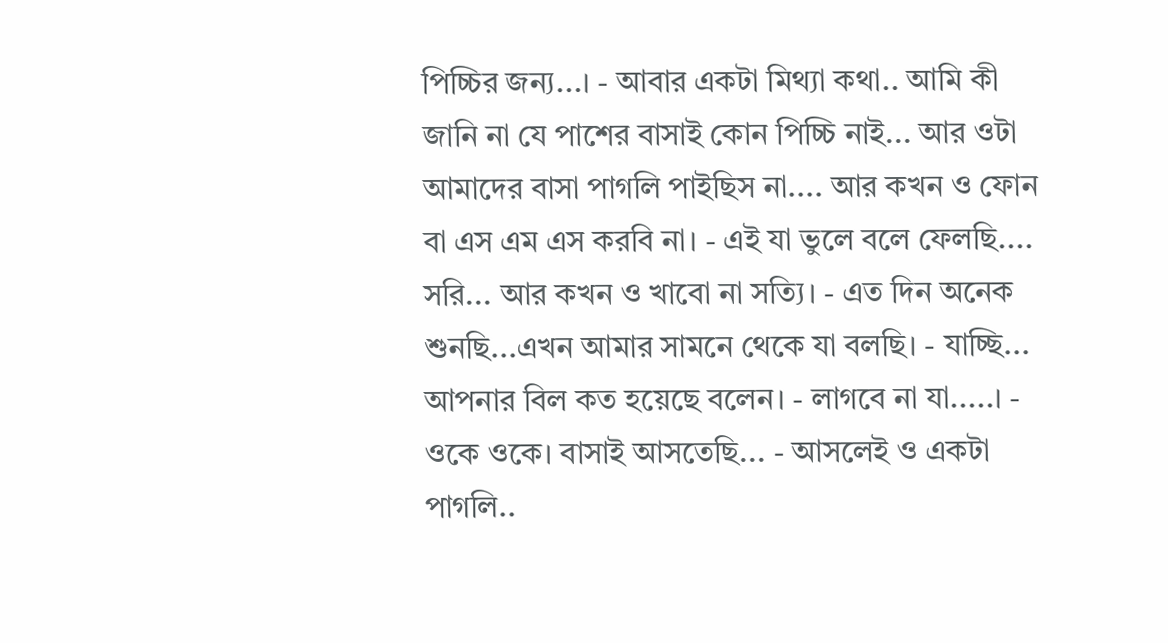পিচ্চির জন্য...। - আবার একটা মিথ্যা কথা.. আমি কী জানি না যে পাশের বাসাই কোন পিচ্চি নাই... আর ওটা আমাদের বাসা পাগলি পাইছিস না.... আর কখন ও ফোন বা এস এম এস করবি না। - এই যা ভুলে বলে ফেলছি.... সরি... আর কখন ও খাবো না সত্যি। - এত দিন অনেক শুনছি...এখন আমার সামনে থেকে যা বলছি। - যাচ্ছি... আপনার বিল কত হয়েছে বলেন। - লাগবে না যা.....। - ওকে ওকে। বাসাই আসতেছি... - আসলেই ও একটা পাগলি..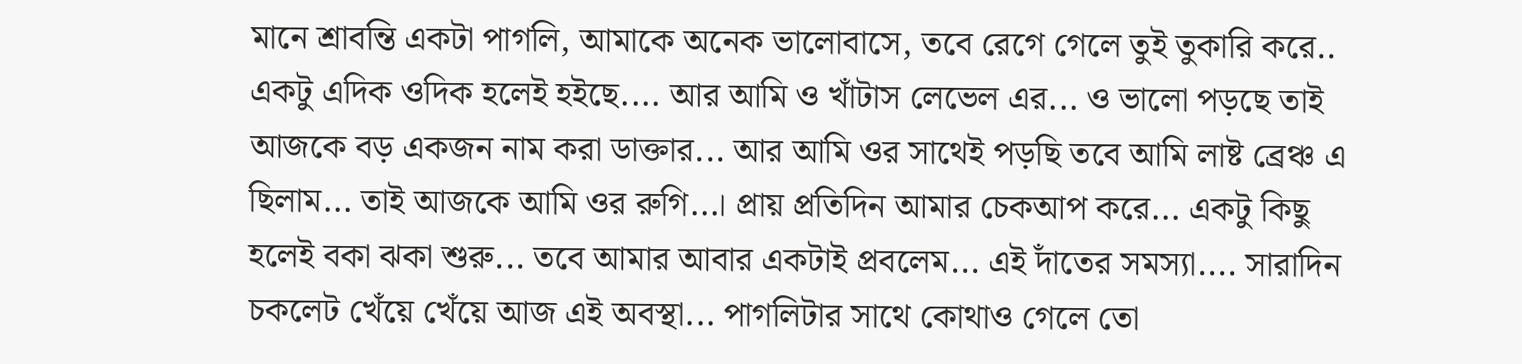মানে শ্রাবন্তি একটা পাগলি, আমাকে অনেক ভালোবাসে, তবে রেগে গেলে তুই তুকারি করে.. একটু এদিক ওদিক হলেই হইছে.... আর আমি ও খাঁটাস লেভেল এর... ও ভালো পড়ছে তাই আজকে বড় একজন নাম করা ডাক্তার... আর আমি ওর সাথেই পড়ছি তবে আমি লাষ্ট ব্রেঞ্চ এ ছিলাম... তাই আজকে আমি ওর রুগি...। প্রায় প্রতিদিন আমার চেকআপ করে... একটু কিছু হলেই বকা ঝকা শুরু... তবে আমার আবার একটাই প্রবলেম... এই দাঁতের সমস্যা.... সারাদিন চকলেট খেঁয়ে খেঁয়ে আজ এই অবস্থা... পাগলিটার সাথে কোথাও গেলে তো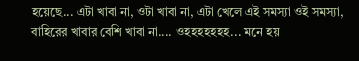হয়েছে... এটা খাবা না, ওটা খাবা না, এটা খেলে এই সমস্যা ওই সমস্যা, বাহিরের খাবার বেশি খাবা না.... ওহহহহহহহ... মনে হয়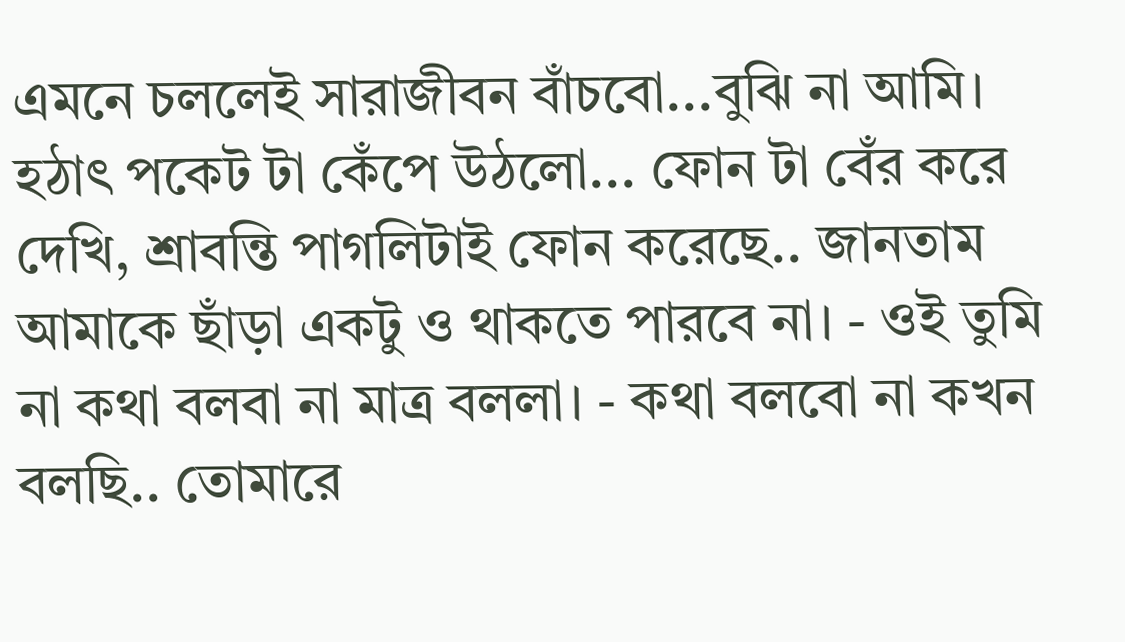এমনে চললেই সারাজীবন বাঁচবো...বুঝি না আমি। হঠাৎ পকেট টা কেঁপে উঠলো... ফোন টা বেঁর করে দেখি, শ্রাবন্তি পাগলিটাই ফোন করেছে.. জানতাম আমাকে ছাঁড়া একটু ও থাকতে পারবে না। - ওই তুমি না কথা বলবা না মাত্র বললা। - কথা বলবো না কখন বলছি.. তোমারে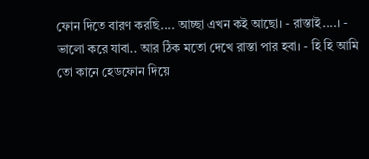ফোন দিতে বারণ করছি.... আচ্ছা এখন কই আছো। - রাস্তাই....। - ভালো করে যাবা.. আর ঠিক মতো দেখে রাস্তা পার হবা। - হি হি আমি তো কানে হেডফোন দিয়ে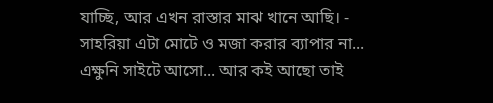যাচ্ছি, আর এখন রাস্তার মাঝ খানে আছি। - সাহরিয়া এটা মোটে ও মজা করার ব্যাপার না... এক্ষুনি সাইটে আসো... আর কই আছো তাই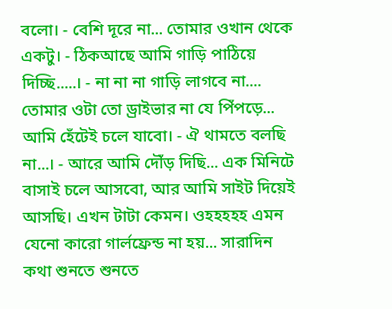বলো। - বেশি দূরে না... তোমার ওখান থেকে একটু। - ঠিকআছে আমি গাড়ি পাঠিয়ে দিচ্ছি.....। - না না না গাড়ি লাগবে না.... তোমার ওটা তো ড্রাইভার না যে পিঁপড়ে... আমি হেঁটেই চলে যাবো। - ঐ থামতে বলছি না...। - আরে আমি দৌঁড় দিছি... এক মিনিটে বাসাই চলে আসবো, আর আমি সাইট দিয়েই আসছি। এখন টাটা কেমন। ওহহহহহ এমন যেনো কারো গার্লফ্রেন্ড না হয়... সারাদিন কথা শুনতে শুনতে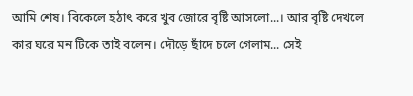আমি শেষ। বিকেলে হঠাৎ করে খুব জোরে বৃষ্টি আসলো...। আর বৃষ্টি দেখলে কার ঘরে মন টিকে তাই বলেন। দৌড়ে ছাঁদে চলে গেলাম... সেই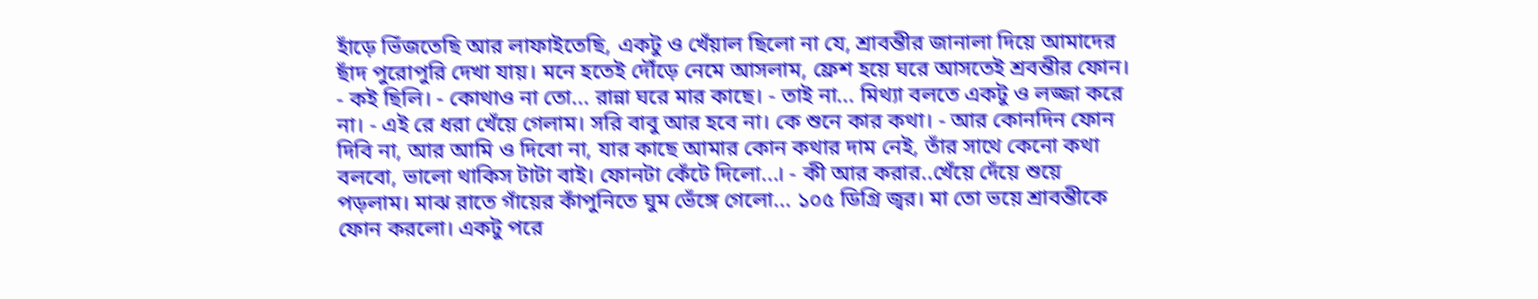হাঁড়ে ভিঁজতেছি আর লাফাইতেছি, একটু ও খেঁয়াল ছিলো না যে, শ্রাবন্তীর জানালা দিয়ে আমাদের ছাঁদ পুরোপুরি দেখা যায়। মনে হতেই দৌঁড়ে নেমে আসলাম, ফ্রেশ হয়ে ঘরে আসতেই শ্রবন্তীর ফোন। - কই ছিলি। - কোথাও না তো... রান্না ঘরে মার কাছে। - তাই না... মিথ্যা বলতে একটু ও লজ্জা করে না। - এই রে ধরা খেঁয়ে গেলাম। সরি বাবু আর হবে না। কে শুনে কার কথা। - আর কোনদিন ফোন দিবি না, আর আমি ও দিবো না, যার কাছে আমার কোন কথার দাম নেই, তাঁর সাথে কেনো কথা বলবো, ভালো থাকিস টাটা বাই। ফোনটা কেঁটে দিলো...। - কী আর করার..খেঁয়ে দেঁয়ে শুয়ে পড়লাম। মাঝ রাতে গাঁয়ের কাঁপুনিতে ঘুম ভেঁঙ্গে গেলো... ১০৫ ডিগ্রি জ্বর। মা তো ভয়ে শ্রাবন্তীকে ফোন করলো। একটু পরে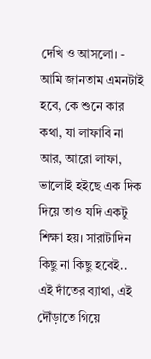দেখি ও আসলো। - আমি জানতাম এমনটাই হবে, কে শুনে কার কথা, যা লাফাবি না আর, আরো লাফা, ভালোই হইছে এক দিক দিয়ে তাও যদি একটু শিক্ষা হয়। সারাটাদিন কিছু না কিছু হবেই.. এই দাঁতের ব্যাথা, এই দৌঁড়াতে গিয়ে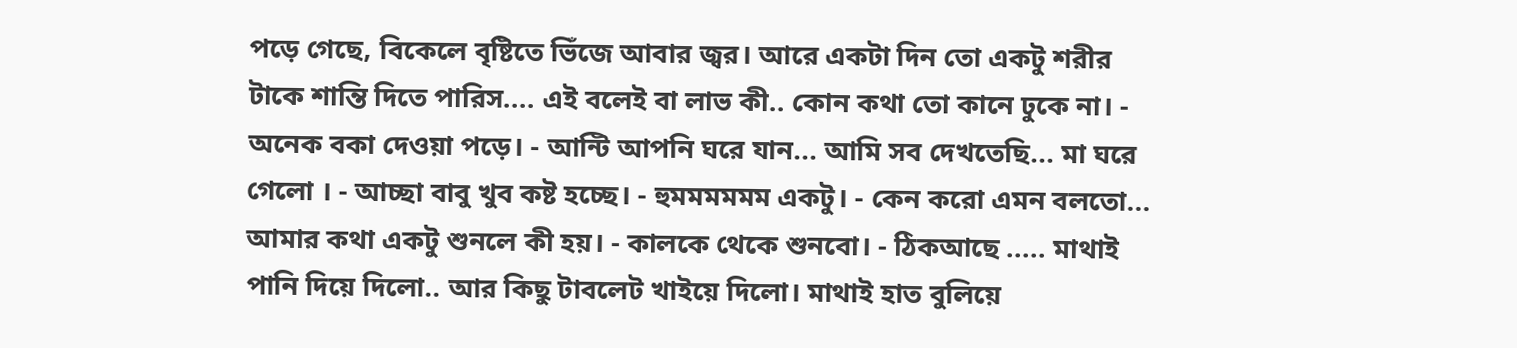পড়ে গেছে, বিকেলে বৃষ্টিতে ভিঁজে আবার জ্বর। আরে একটা দিন তো একটু শরীর টাকে শান্তি দিতে পারিস.... এই বলেই বা লাভ কী.. কোন কথা তো কানে ঢুকে না। - অনেক বকা দেওয়া পড়ে। - আন্টি আপনি ঘরে যান... আমি সব দেখতেছি... মা ঘরে গেলো । - আচ্ছা বাবু খুব কষ্ট হচ্ছে। - হুমমমমমম একটু। - কেন করো এমন বলতো... আমার কথা একটু শুনলে কী হয়। - কালকে থেকে শুনবো। - ঠিকআছে ..... মাথাই পানি দিয়ে দিলো.. আর কিছু টাবলেট খাইয়ে দিলো। মাথাই হাত বুলিয়ে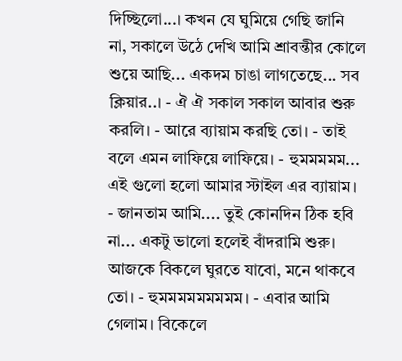দিচ্ছিলো...। কখন যে ঘুমিয়ে গেছি জানি না, সকালে উঠে দেখি আমি শ্রাবন্তীর কোলে শুয়ে আছি... একদম চাঙা লাগতেছে... সব ক্লিয়ার..। - ঐ ঐ সকাল সকাল আবার শুরু করলি। - আরে ব্যায়াম করছি তো। - তাই বলে এমন লাফিয়ে লাফিয়ে। - হুমমমমম... এই গুলো হলো আমার স্টাইল এর ব্যায়াম। - জানতাম আমি.... তুই কোনদিন ঠিক হবি না... একটু ভালো হলেই বাঁদরামি শুরু। আজকে বিকলে ঘুরতে যাবো, মনে থাকবে তো। - হুমমমমমমমমম। - এবার আমি গেলাম। বিকেলে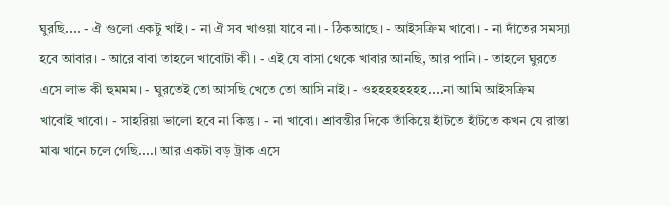ঘুরছি.... - ঐ গুলো একটু খাই। - না ঐ সব খাওয়া যাবে না। - ঠিকআছে। - আইসক্রিম খাবো। - না দাঁতের সমস্যা হবে আবার। - আরে বাবা তাহলে খাবোটা কী । - এই যে বাসা থেকে খাবার আনছি, আর পানি। - তাহলে ঘুরতে এসে লাভ কী হুমমম। - ঘুরতেই তো আসছি খেতে তো আসি নাই। - ওহহহহহহহহ....না আমি আইসক্রিম খাবোই খাবো। - সাহরিয়া ভালো হবে না কিন্তু। - না খাবো। শ্রাবন্তীর দিকে তাঁকিয়ে হাঁটতে হাঁটতে কখন যে রাস্তা মাঝ খানে চলে গেছি....। আর একটা বড় ট্রাক এসে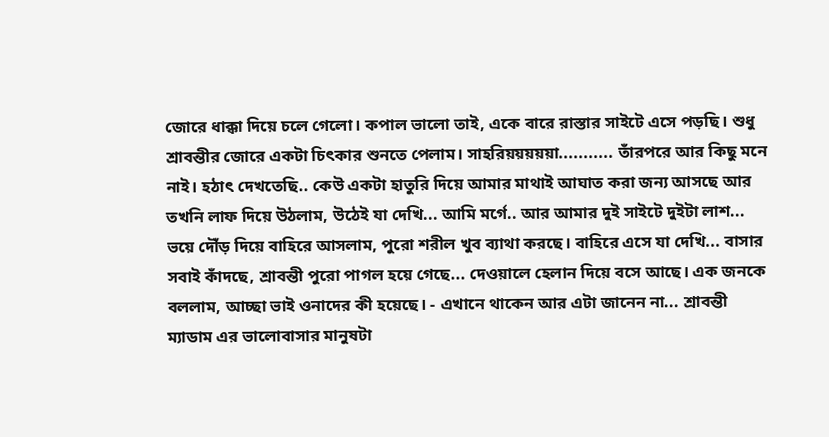জোরে ধাক্কা দিয়ে চলে গেলো। কপাল ভালো তাই, একে বারে রাস্তার সাইটে এসে পড়ছি। শুধু শ্রাবন্তীর জোরে একটা চিৎকার শুনতে পেলাম। সাহরিয়য়য়য়য়া........... তাঁরপরে আর কিছু মনে নাই। হঠাৎ দেখতেছি.. কেউ একটা হাতুরি দিয়ে আমার মাথাই আঘাত করা জন্য আসছে আর তখনি লাফ দিয়ে উঠলাম, উঠেই যা দেখি... আমি মর্গে.. আর আমার দুই সাইটে দুইটা লাশ... ভয়ে দৌঁড় দিয়ে বাহিরে আসলাম, পুরো শরীল খুব ব্যাথা করছে। বাহিরে এসে যা দেখি... বাসার সবাই কাঁদছে, শ্রাবন্তী পুরো পাগল হয়ে গেছে... দেওয়ালে হেলান দিয়ে বসে আছে। এক জনকে বললাম, আচ্ছা ভাই ওনাদের কী হয়েছে। - এখানে থাকেন আর এটা জানেন না... শ্রাবন্তী ম্যাডাম এর ভালোবাসার মানুষটা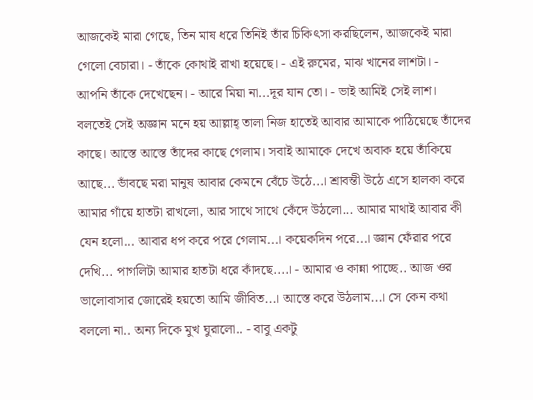আজকেই মারা গেছে, তিন মাষ ধরে তিনিই তাঁর চিকিৎসা করছিলেন, আজকেই মারা গেলো বেচারা। - তাঁকে কোথাই রাখা হয়েছে। - এই রুমের, মাঝ খানের লাশটা। - আপনি তাঁকে দেখেছেন। - আরে মিয়া না...দূর যান তো। - ভাই আমিই সেই লাশ। বলতেই সেই অজ্ঞান মনে হয় আল্লাহ্ তালা নিজ হাতেই আবার আমাকে পাঠিয়েছে তাঁদের কাছে। আস্তে আস্তে তাঁদের কাছে গেলাম। সবাই আমাকে দেখে অবাক হয়ে তাঁকিয়ে আছে... ভাঁবছে মরা মানুষ আবার কেমনে বেঁচে উঠে...। শ্রাবন্তী উঠে এসে হালকা করে আমার গাঁয়ে হাতটা রাখলো, আর সাথে সাথে কেঁদে উঠলো... আমার মাথাই আবার কী যেন হলো... আবার ধপ করে পরে গেলাম...। কয়েকদিন পরে...। জ্ঞান ফেঁরার পরে দেখি... পাগলিটা আমার হাতটা ধরে কাঁদছে....। - আমার ও কান্না পাচ্ছে.. আজ ওর ভালোবাসার জোরেই হয়তো আমি জীবিত...। আস্তে করে উঠলাম...। সে কেন কথা বললো না.. অন্য দিকে মুখ ঘুরালো.. - বাবু একটু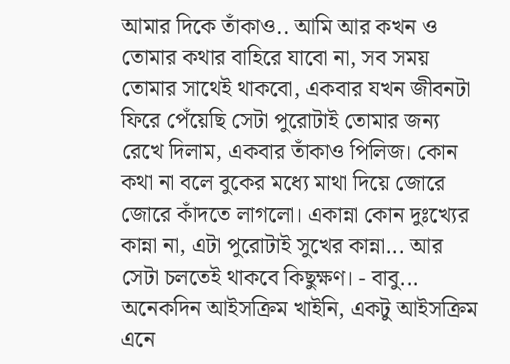আমার দিকে তাঁকাও.. আমি আর কখন ও তোমার কথার বাহিরে যাবো না, সব সময় তোমার সাথেই থাকবো, একবার যখন জীবনটা ফিরে পেঁয়েছি সেটা পুরোটাই তোমার জন্য রেখে দিলাম, একবার তাঁকাও পিলিজ। কোন কথা না বলে বুকের মধ্যে মাথা দিয়ে জোরে জোরে কাঁদতে লাগলো। একান্না কোন দুঃখ্যের কান্না না, এটা পুরোটাই সুখের কান্না... আর সেটা চলতেই থাকবে কিছুক্ষণ। - বাবু... অনেকদিন আইসক্রিম খাইনি, একটু আইসক্রিম এনে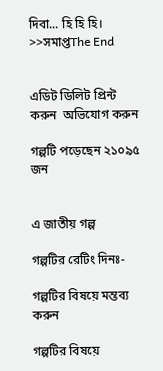দিবা... হি হি হি। >>সমাপ্তThe End


এডিট ডিলিট প্রিন্ট করুন  অভিযোগ করুন

গল্পটি পড়েছেন ২১০৯৫ জন


এ জাতীয় গল্প

গল্পটির রেটিং দিনঃ-

গল্পটির বিষয়ে মন্তব্য করুন

গল্পটির বিষয়ে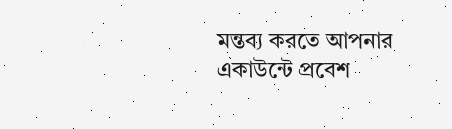মন্তব্য করতে আপনার একাউন্টে প্রবেশ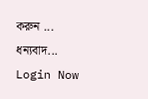করুন ... ধন্যবাদ... Login Now